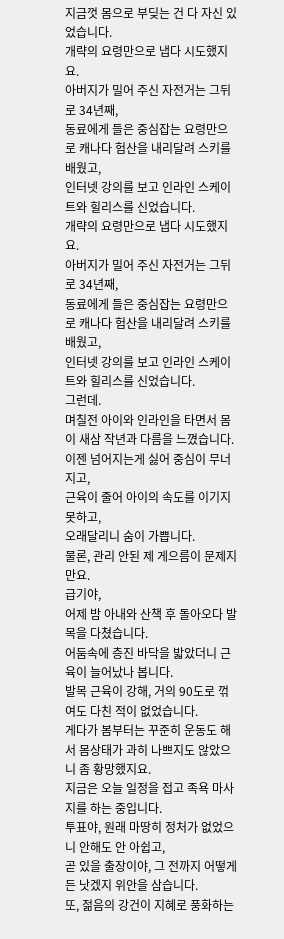지금껏 몸으로 부딪는 건 다 자신 있었습니다.
개략의 요령만으로 냅다 시도했지요.
아버지가 밀어 주신 자전거는 그뒤로 34년째,
동료에게 들은 중심잡는 요령만으로 캐나다 험산을 내리달려 스키를 배웠고,
인터넷 강의를 보고 인라인 스케이트와 힐리스를 신었습니다.
개략의 요령만으로 냅다 시도했지요.
아버지가 밀어 주신 자전거는 그뒤로 34년째,
동료에게 들은 중심잡는 요령만으로 캐나다 험산을 내리달려 스키를 배웠고,
인터넷 강의를 보고 인라인 스케이트와 힐리스를 신었습니다.
그런데.
며칠전 아이와 인라인을 타면서 몸이 새삼 작년과 다름을 느꼈습니다.
이젠 넘어지는게 싫어 중심이 무너지고,
근육이 줄어 아이의 속도를 이기지 못하고,
오래달리니 숨이 가쁩니다.
물론, 관리 안된 제 게으름이 문제지만요.
급기야,
어제 밤 아내와 산책 후 돌아오다 발목을 다쳤습니다.
어둠속에 층진 바닥을 밟았더니 근육이 늘어났나 봅니다.
발목 근육이 강해, 거의 90도로 꺾여도 다친 적이 없었습니다.
게다가 봄부터는 꾸준히 운동도 해서 몸상태가 과히 나쁘지도 않았으니 좀 황망했지요.
지금은 오늘 일정을 접고 족욕 마사지를 하는 중입니다.
투표야, 원래 마땅히 정처가 없었으니 안해도 안 아쉽고,
곧 있을 출장이야, 그 전까지 어떻게든 낫겠지 위안을 삼습니다.
또, 젊음의 강건이 지혜로 풍화하는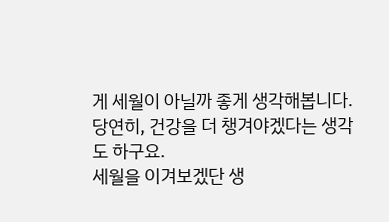게 세월이 아닐까 좋게 생각해봅니다.
당연히, 건강을 더 챙겨야겠다는 생각도 하구요.
세월을 이겨보겠단 생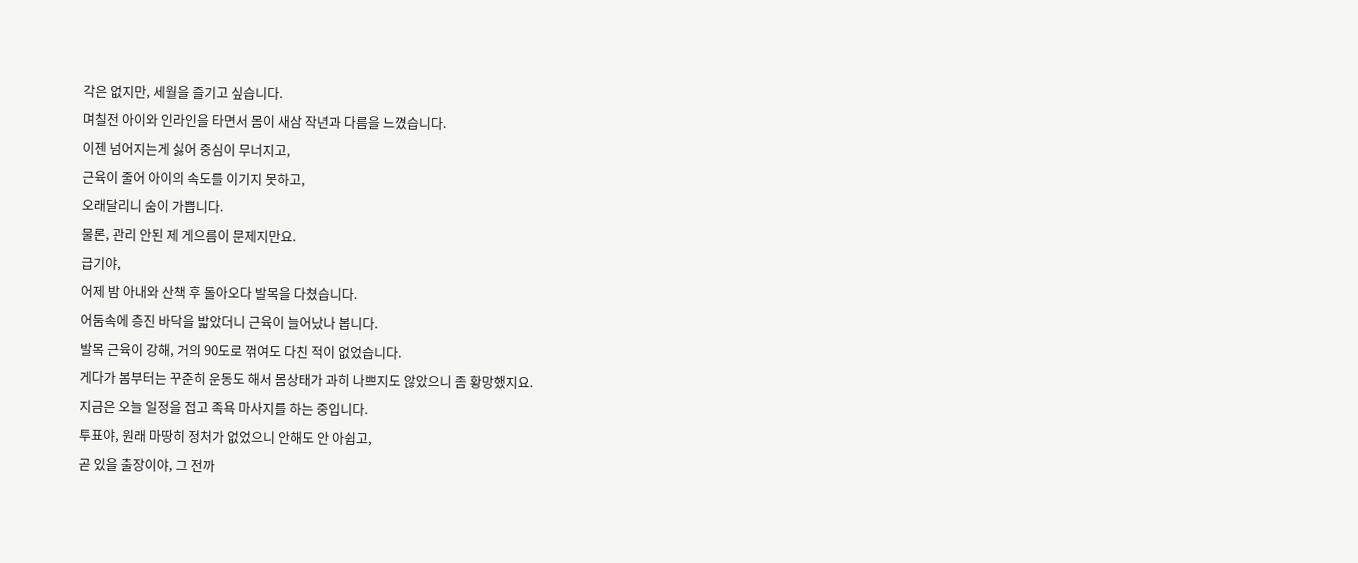각은 없지만, 세월을 즐기고 싶습니다.
며칠전 아이와 인라인을 타면서 몸이 새삼 작년과 다름을 느꼈습니다.
이젠 넘어지는게 싫어 중심이 무너지고,
근육이 줄어 아이의 속도를 이기지 못하고,
오래달리니 숨이 가쁩니다.
물론, 관리 안된 제 게으름이 문제지만요.
급기야,
어제 밤 아내와 산책 후 돌아오다 발목을 다쳤습니다.
어둠속에 층진 바닥을 밟았더니 근육이 늘어났나 봅니다.
발목 근육이 강해, 거의 90도로 꺾여도 다친 적이 없었습니다.
게다가 봄부터는 꾸준히 운동도 해서 몸상태가 과히 나쁘지도 않았으니 좀 황망했지요.
지금은 오늘 일정을 접고 족욕 마사지를 하는 중입니다.
투표야, 원래 마땅히 정처가 없었으니 안해도 안 아쉽고,
곧 있을 출장이야, 그 전까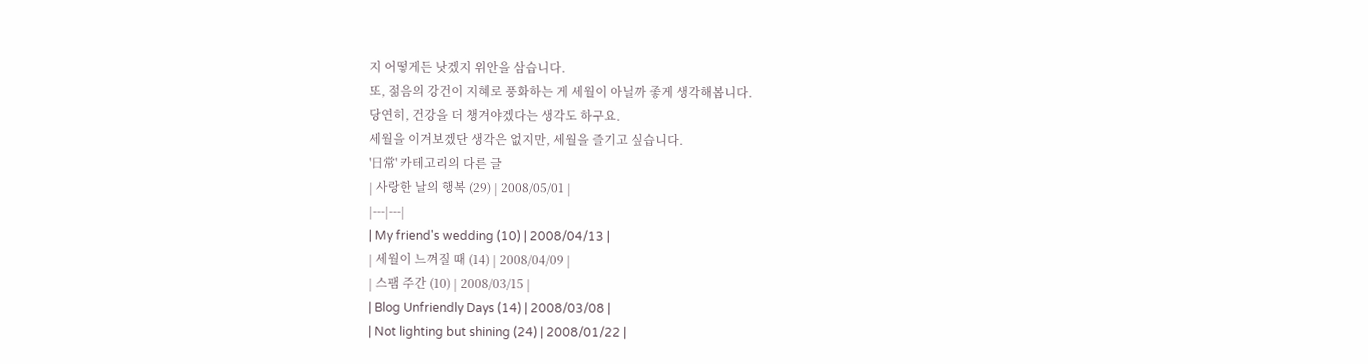지 어떻게든 낫겠지 위안을 삼습니다.
또, 젊음의 강건이 지혜로 풍화하는 게 세월이 아닐까 좋게 생각해봅니다.
당연히, 건강을 더 챙겨야겠다는 생각도 하구요.
세월을 이겨보겠단 생각은 없지만, 세월을 즐기고 싶습니다.
'日常' 카테고리의 다른 글
| 사랑한 날의 행복 (29) | 2008/05/01 |
|---|---|
| My friend's wedding (10) | 2008/04/13 |
| 세월이 느껴질 때 (14) | 2008/04/09 |
| 스팸 주간 (10) | 2008/03/15 |
| Blog Unfriendly Days (14) | 2008/03/08 |
| Not lighting but shining (24) | 2008/01/22 |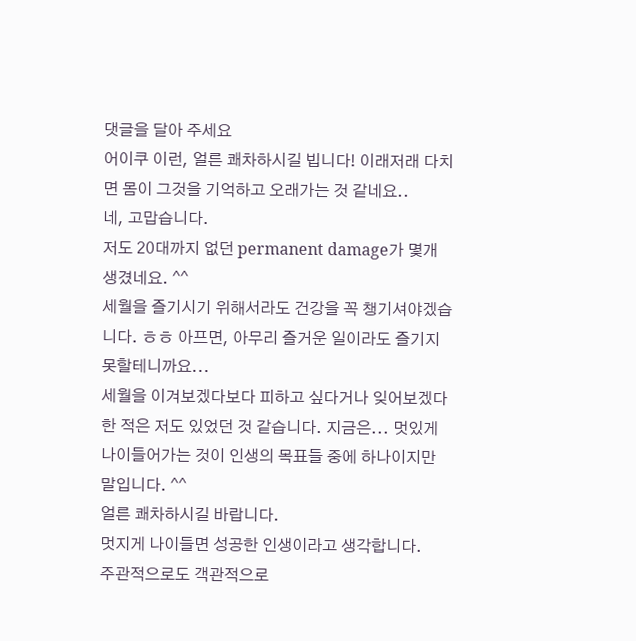댓글을 달아 주세요
어이쿠 이런, 얼른 쾌차하시길 빕니다! 이래저래 다치면 몸이 그것을 기억하고 오래가는 것 같네요..
네, 고맙습니다.
저도 20대까지 없던 permanent damage가 몇개 생겼네요. ^^
세월을 즐기시기 위해서라도 건강을 꼭 챙기셔야겠습니다. ㅎㅎ 아프면, 아무리 즐거운 일이라도 즐기지 못할테니까요...
세월을 이겨보겠다보다 피하고 싶다거나 잊어보겠다 한 적은 저도 있었던 것 같습니다. 지금은... 멋있게 나이들어가는 것이 인생의 목표들 중에 하나이지만 말입니다. ^^
얼른 쾌차하시길 바랍니다.
멋지게 나이들면 성공한 인생이라고 생각합니다.
주관적으로도 객관적으로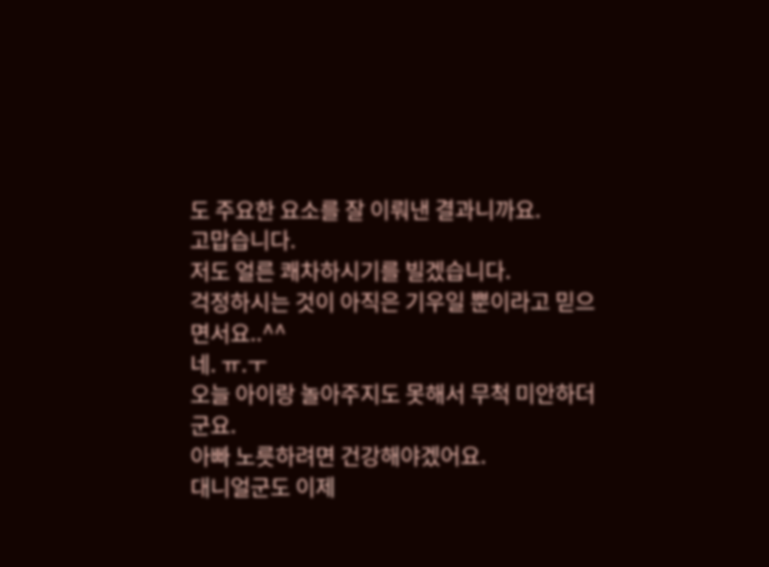도 주요한 요소를 잘 이뤄낸 결과니까요.
고맙습니다.
저도 얼른 쾌차하시기를 빌겠습니다.
걱정하시는 것이 아직은 기우일 뿐이라고 믿으면서요..^^
네. ㅠ.ㅜ
오늘 아이랑 놀아주지도 못해서 무척 미안하더군요.
아빠 노릇하려면 건강해야겠어요.
대니얼군도 이제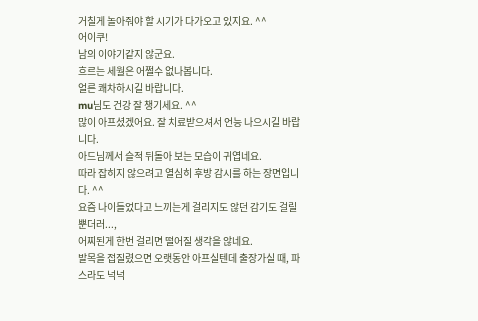거칠게 놀아줘야 할 시기가 다가오고 있지요. ^^
어이쿠!
남의 이야기같지 않군요.
흐르는 세월은 어쩔수 없나봅니다.
얼른 쾌차하시길 바랍니다.
mu님도 건강 잘 챙기세요. ^^
많이 아프셨겠어요. 잘 치료받으셔서 언능 나으시길 바랍니다.
아드님께서 슬적 뒤돌아 보는 모습이 귀엽네요.
따라 잡히지 않으려고 열심히 후방 감시를 하는 장면입니다. ^^
요즘 나이들었다고 느끼는게 걸리지도 않던 감기도 걸릴뿐더러...,
어찌된게 한번 걸리면 떨어질 생각을 않네요.
발목을 접질렸으면 오랫동안 아프실텐데 출장가실 때, 파스라도 넉넉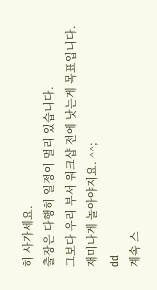히 사가세요.
출장은 다행히 일정이 멀리 있습니다.
그보다 우리 부서 워크샵 전에 낫는게 목표입니다.
재미나게 놀아야지요. ^^;
dd
계속 스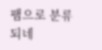팸으로 분류되네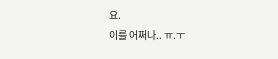요.
이를 어쩌나.. ㅠ.ㅜ